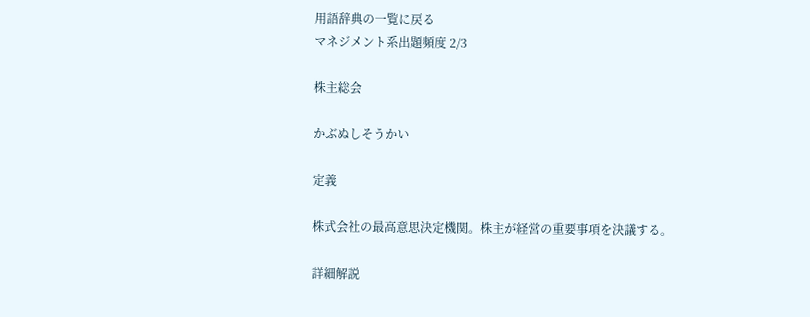用語辞典の一覧に戻る
マネジメント系出題頻度 2/3

株主総会

かぶぬしそうかい

定義

株式会社の最高意思決定機関。株主が経営の重要事項を決議する。

詳細解説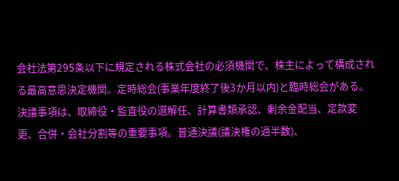会社法第295条以下に規定される株式会社の必須機関で、株主によって構成される最高意思決定機関。定時総会(事業年度終了後3か月以内)と臨時総会がある。決議事項は、取締役・監査役の選解任、計算書類承認、剰余金配当、定款変更、合併・会社分割等の重要事項。普通決議(議決権の過半数)、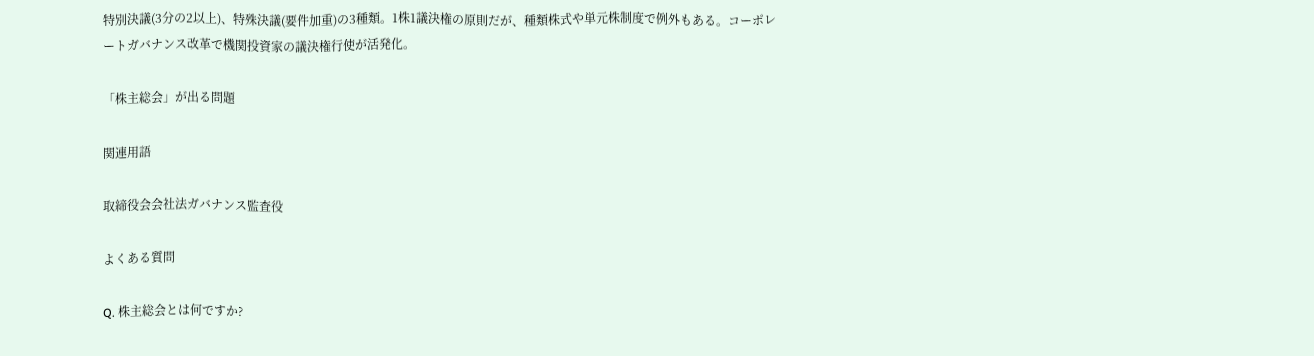特別決議(3分の2以上)、特殊決議(要件加重)の3種類。1株1議決権の原則だが、種類株式や単元株制度で例外もある。コーポレートガバナンス改革で機関投資家の議決権行使が活発化。

「株主総会」が出る問題

関連用語

取締役会会社法ガバナンス監査役

よくある質問

Q. 株主総会とは何ですか?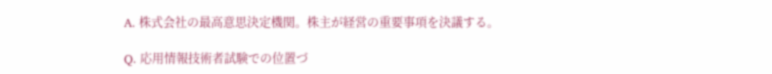A. 株式会社の最高意思決定機関。株主が経営の重要事項を決議する。

Q. 応用情報技術者試験での位置づ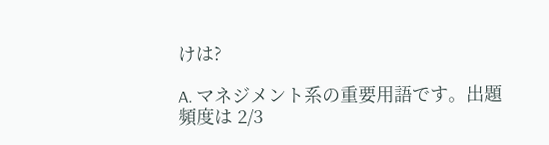けは?

A. マネジメント系の重要用語です。出題頻度は 2/3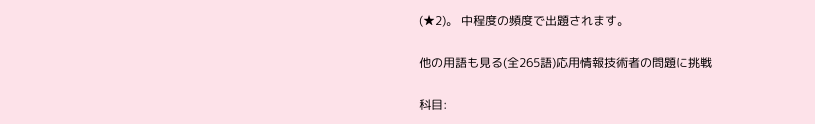(★2)。 中程度の頻度で出題されます。

他の用語も見る(全265語)応用情報技術者の問題に挑戦

科目: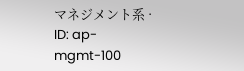マネジメント系 · ID: ap-mgmt-100